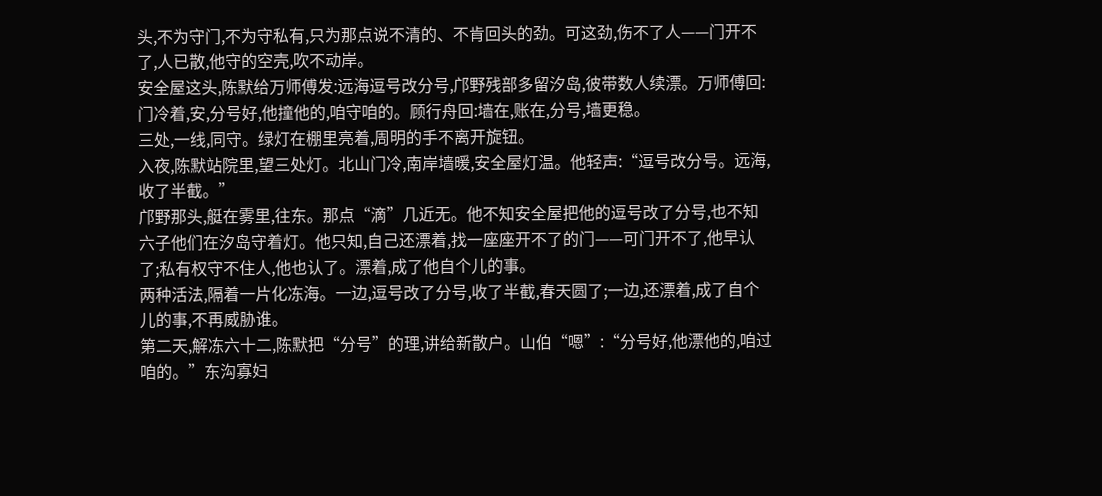头,不为守门,不为守私有,只为那点说不清的、不肯回头的劲。可这劲,伤不了人——门开不了,人已散,他守的空壳,吹不动岸。
安全屋这头,陈默给万师傅发:远海逗号改分号,邝野残部多留汐岛,彼带数人续漂。万师傅回:门冷着,安,分号好,他撞他的,咱守咱的。顾行舟回:墙在,账在,分号,墙更稳。
三处,一线,同守。绿灯在棚里亮着,周明的手不离开旋钮。
入夜,陈默站院里,望三处灯。北山门冷,南岸墙暖,安全屋灯温。他轻声:“逗号改分号。远海,收了半截。”
邝野那头,艇在雾里,往东。那点“滴”几近无。他不知安全屋把他的逗号改了分号,也不知六子他们在汐岛守着灯。他只知,自己还漂着,找一座座开不了的门——可门开不了,他早认了;私有权守不住人,他也认了。漂着,成了他自个儿的事。
两种活法,隔着一片化冻海。一边,逗号改了分号,收了半截,春天圆了;一边,还漂着,成了自个儿的事,不再威胁谁。
第二天,解冻六十二,陈默把“分号”的理,讲给新散户。山伯“嗯”:“分号好,他漂他的,咱过咱的。”东沟寡妇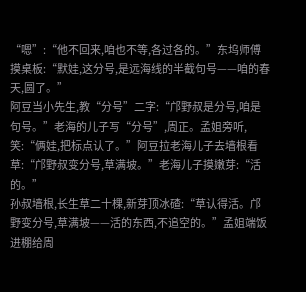“嗯”:“他不回来,咱也不等,各过各的。”东坞师傅摸桌板:“默娃,这分号,是远海线的半截句号——咱的春天,圆了。”
阿豆当小先生,教“分号”二字:“邝野叔是分号,咱是句号。”老海的儿子写“分号”,周正。孟姐旁听,笑:“俩娃,把标点认了。”阿豆拉老海儿子去墙根看草:“邝野叔变分号,草满坡。”老海儿子摸嫩芽:“活的。”
孙叔墙根,长生草二十棵,新芽顶冰碴:“草认得活。邝野变分号,草满坡——活的东西,不追空的。”孟姐端饭进棚给周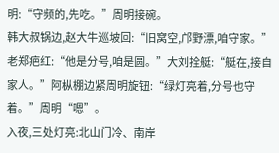明:“守频的,先吃。”周明接碗。
韩大叔锅边,赵大牛巡坡回:“旧窝空,邝野漂,咱守家。”老郑疤红:“他是分号,咱是圆。”大刘拴艇:“艇在,接自家人。”阿枞棚边紧周明旋钮:“绿灯亮着,分号也守着。”周明“嗯”。
入夜,三处灯亮:北山门冷、南岸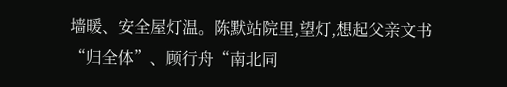墙暖、安全屋灯温。陈默站院里,望灯,想起父亲文书“归全体”、顾行舟“南北同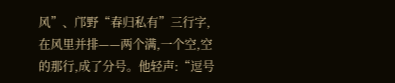风”、邝野“春归私有”三行字,在风里并排——两个满,一个空,空的那行,成了分号。他轻声:“逗号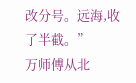改分号。远海,收了半截。”
万师傅从北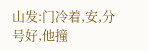山发:门冷着,安,分号好,他撞